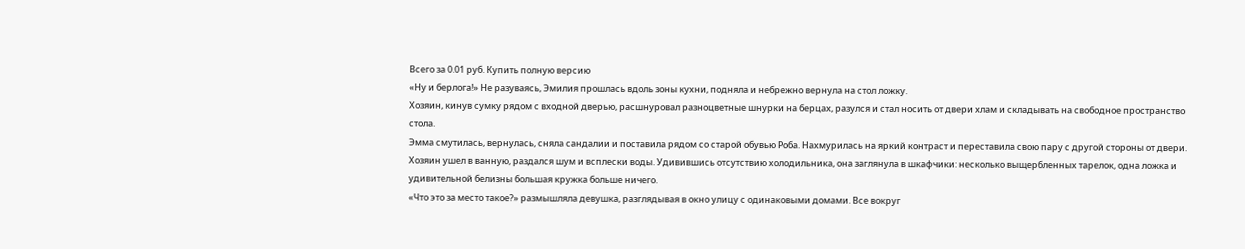Всего за 0.01 руб. Купить полную версию
«Ну и берлога!» Не разуваясь, Эмилия прошлась вдоль зоны кухни, подняла и небрежно вернула на стол ложку.
Хозяин, кинув сумку рядом с входной дверью, расшнуровал разноцветные шнурки на берцах, разулся и стал носить от двери хлам и складывать на свободное пространство стола.
Эмма смутилась, вернулась, сняла сандалии и поставила рядом со старой обувью Роба. Нахмурилась на яркий контраст и переставила свою пару с другой стороны от двери.
Хозяин ушел в ванную, раздался шум и всплески воды. Удивившись отсутствию холодильника, она заглянула в шкафчики: несколько выщербленных тарелок, одна ложка и удивительной белизны большая кружка больше ничего.
«Что это за место такое?» размышляла девушка, разглядывая в окно улицу с одинаковыми домами. Все вокруг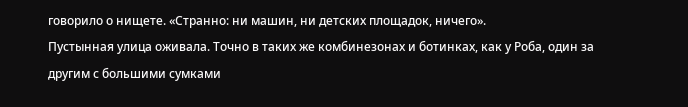говорило о нищете. «Странно: ни машин, ни детских площадок, ничего».
Пустынная улица оживала. Точно в таких же комбинезонах и ботинках, как у Роба, один за другим с большими сумками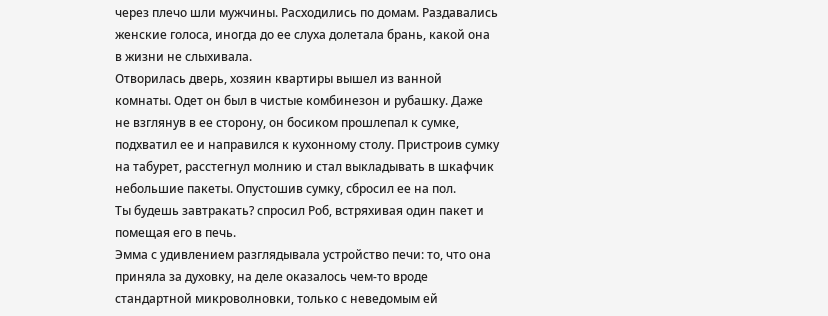через плечо шли мужчины. Расходились по домам. Раздавались женские голоса, иногда до ее слуха долетала брань, какой она в жизни не слыхивала.
Отворилась дверь, хозяин квартиры вышел из ванной комнаты. Одет он был в чистые комбинезон и рубашку. Даже не взглянув в ее сторону, он босиком прошлепал к сумке, подхватил ее и направился к кухонному столу. Пристроив сумку на табурет, расстегнул молнию и стал выкладывать в шкафчик небольшие пакеты. Опустошив сумку, сбросил ее на пол.
Ты будешь завтракать? спросил Роб, встряхивая один пакет и помещая его в печь.
Эмма с удивлением разглядывала устройство печи: то, что она приняла за духовку, на деле оказалось чем-то вроде стандартной микроволновки, только с неведомым ей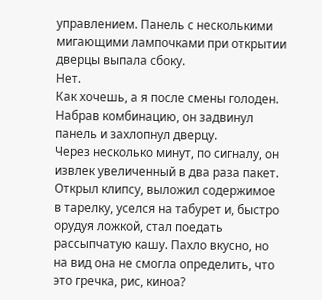управлением. Панель с несколькими мигающими лампочками при открытии дверцы выпала сбоку.
Нет.
Как хочешь, а я после смены голоден. Набрав комбинацию, он задвинул панель и захлопнул дверцу.
Через несколько минут, по сигналу, он извлек увеличенный в два раза пакет. Открыл клипсу, выложил содержимое в тарелку, уселся на табурет и, быстро орудуя ложкой, стал поедать рассыпчатую кашу. Пахло вкусно, но на вид она не смогла определить, что это гречка, рис, киноа?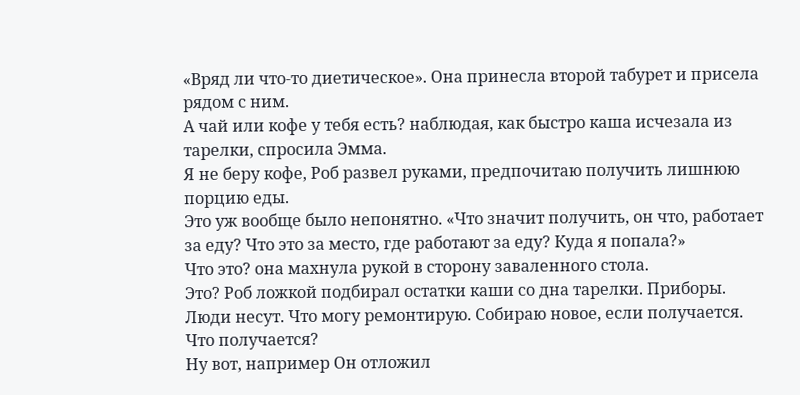«Вряд ли что-то диетическое». Она принесла второй табурет и присела рядом с ним.
А чай или кофе у тебя есть? наблюдая, как быстро каша исчезала из тарелки, спросила Эмма.
Я не беру кофе, Роб развел руками, предпочитаю получить лишнюю порцию еды.
Это уж вообще было непонятно. «Что значит получить, он что, работает за еду? Что это за место, где работают за еду? Куда я попала?»
Что это? она махнула рукой в сторону заваленного стола.
Это? Роб ложкой подбирал остатки каши со дна тарелки. Приборы. Люди несут. Что могу ремонтирую. Собираю новое, если получается.
Что получается?
Ну вот, например Он отложил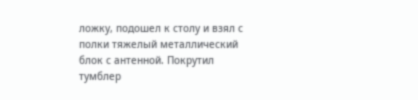ложку, подошел к столу и взял с полки тяжелый металлический блок с антенной. Покрутил тумблер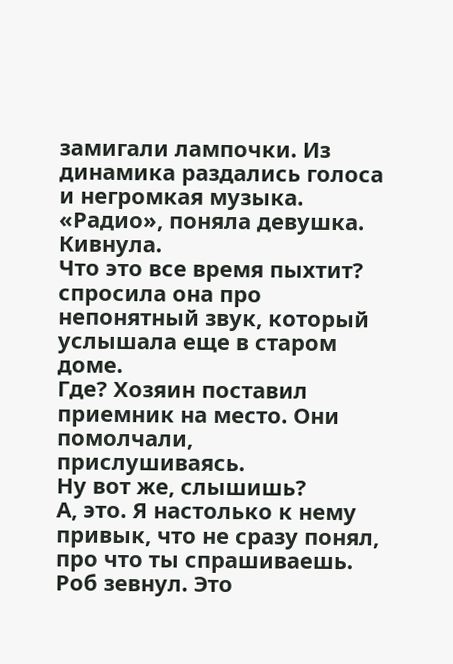замигали лампочки. Из динамика раздались голоса и негромкая музыка.
«Радио», поняла девушка. Кивнула.
Что это все время пыхтит? спросила она про непонятный звук, который услышала еще в старом доме.
Где? Хозяин поставил приемник на место. Они помолчали, прислушиваясь.
Ну вот же, слышишь?
А, это. Я настолько к нему привык, что не сразу понял, про что ты спрашиваешь. Роб зевнул. Это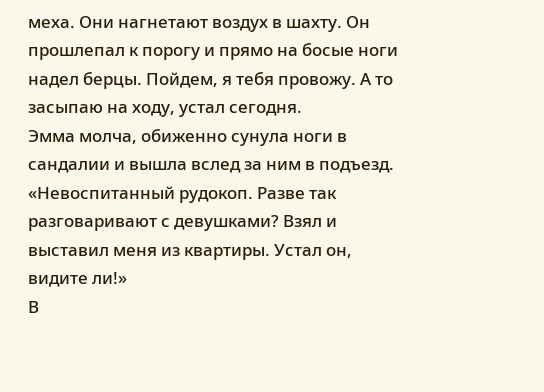меха. Они нагнетают воздух в шахту. Он прошлепал к порогу и прямо на босые ноги надел берцы. Пойдем, я тебя провожу. А то засыпаю на ходу, устал сегодня.
Эмма молча, обиженно сунула ноги в сандалии и вышла вслед за ним в подъезд. «Невоспитанный рудокоп. Разве так разговаривают с девушками? Взял и выставил меня из квартиры. Устал он, видите ли!»
В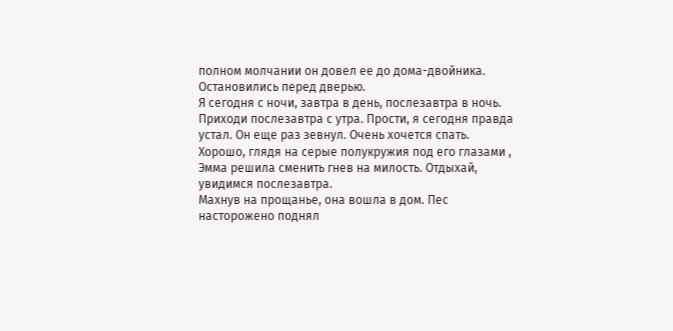полном молчании он довел ее до дома-двойника. Остановились перед дверью.
Я сегодня с ночи, завтра в день, послезавтра в ночь. Приходи послезавтра с утра. Прости, я сегодня правда устал. Он еще раз зевнул. Очень хочется спать.
Хорошо, глядя на серые полукружия под его глазами , Эмма решила сменить гнев на милость. Отдыхай, увидимся послезавтра.
Махнув на прощанье, она вошла в дом. Пес насторожено поднял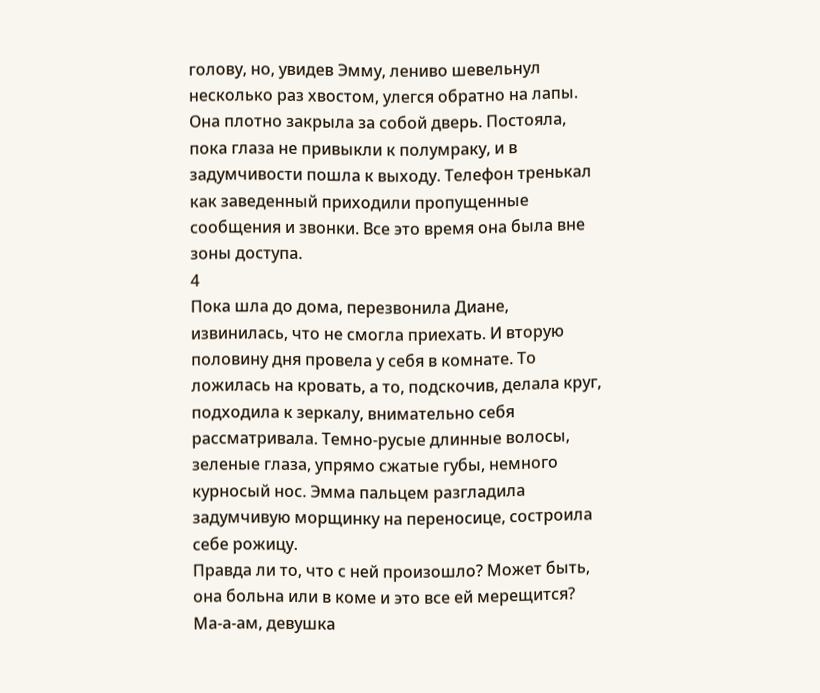голову, но, увидев Эмму, лениво шевельнул несколько раз хвостом, улегся обратно на лапы. Она плотно закрыла за собой дверь. Постояла, пока глаза не привыкли к полумраку, и в задумчивости пошла к выходу. Телефон тренькал как заведенный приходили пропущенные сообщения и звонки. Все это время она была вне зоны доступа.
4
Пока шла до дома, перезвонила Диане, извинилась, что не смогла приехать. И вторую половину дня провела у себя в комнате. То ложилась на кровать, а то, подскочив, делала круг, подходила к зеркалу, внимательно себя рассматривала. Темно-русые длинные волосы, зеленые глаза, упрямо сжатые губы, немного курносый нос. Эмма пальцем разгладила задумчивую морщинку на переносице, состроила себе рожицу.
Правда ли то, что с ней произошло? Может быть, она больна или в коме и это все ей мерещится?
Ма-а-ам, девушка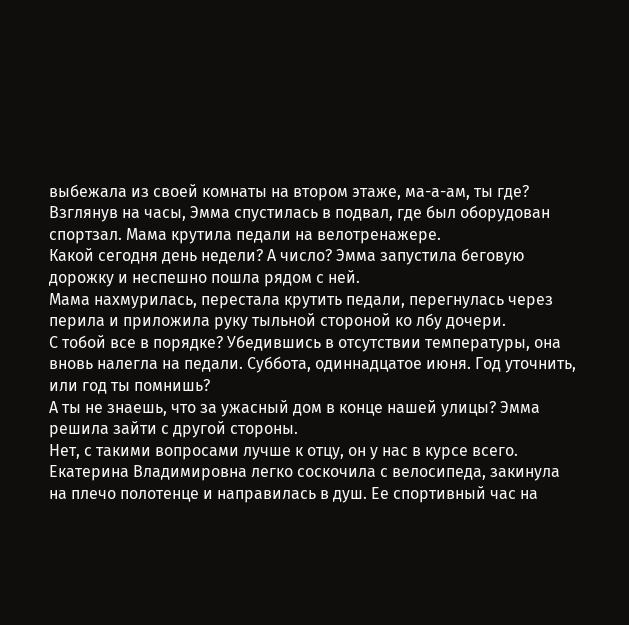выбежала из своей комнаты на втором этаже, ма-а-ам, ты где?
Взглянув на часы, Эмма спустилась в подвал, где был оборудован спортзал. Мама крутила педали на велотренажере.
Какой сегодня день недели? А число? Эмма запустила беговую дорожку и неспешно пошла рядом с ней.
Мама нахмурилась, перестала крутить педали, перегнулась через перила и приложила руку тыльной стороной ко лбу дочери.
С тобой все в порядке? Убедившись в отсутствии температуры, она вновь налегла на педали. Суббота, одиннадцатое июня. Год уточнить, или год ты помнишь?
А ты не знаешь, что за ужасный дом в конце нашей улицы? Эмма решила зайти с другой стороны.
Нет, с такими вопросами лучше к отцу, он у нас в курсе всего. Екатерина Владимировна легко соскочила с велосипеда, закинула на плечо полотенце и направилась в душ. Ее спортивный час на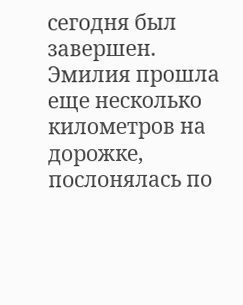сегодня был завершен.
Эмилия прошла еще несколько километров на дорожке, послонялась по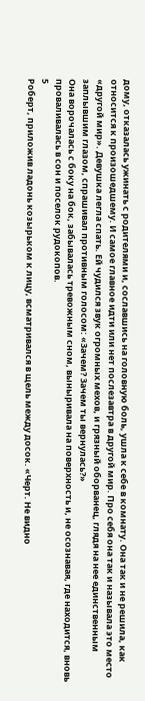дому, отказалась ужинать с родителями и, сославшись на головную боль, ушла к себе в комнату. Она так и не решила, как относится к произошедшему. И самое главное идти или нет послезавтра в другой мир. Про себя она так и называла это место «другой мир». Девушка легла спать. Ей чудился звук огромных мехов, и грязный оборванец, глядя на нее единственным заплывшим глазом, спрашивал противным голосом: «Зачем? Зачем ты вернулась?»
Она ворочалась с боку на бок, забывалась тревожным сном, выныривала на поверхность и, не осознавая, где находится, вновь проваливалась в сон и поселок рудокопов.
5
Роберт, приложив ладонь козырьком к лицу, всматривался в щель между досок. «Черт. Не видно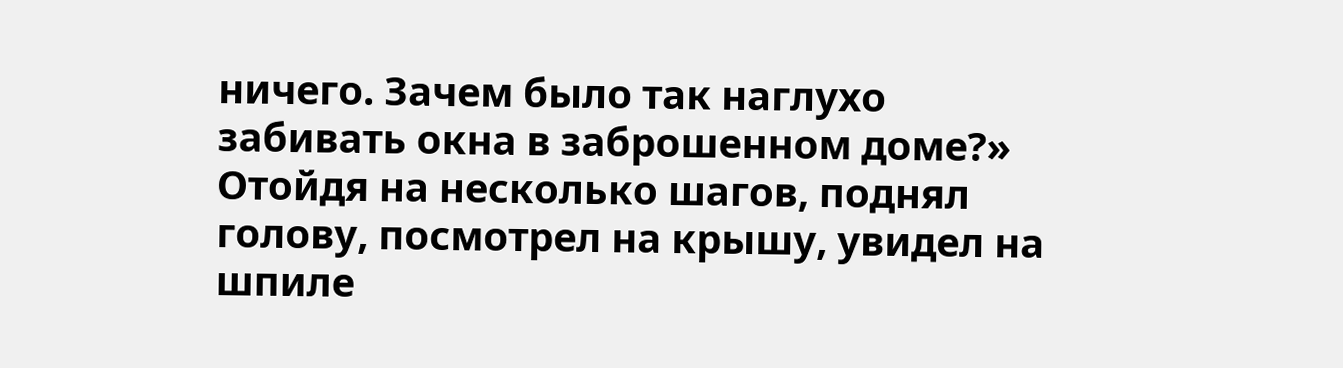ничего. Зачем было так наглухо забивать окна в заброшенном доме?»
Отойдя на несколько шагов, поднял голову, посмотрел на крышу, увидел на шпиле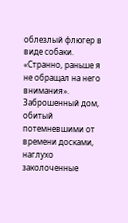облезлый флюгер в виде собаки. «Странно, раньше я не обращал на него внимания».
Заброшенный дом, обитый потемневшими от времени досками, наглухо заколоченные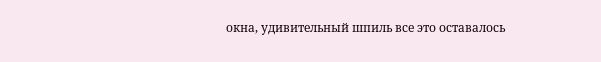окна, удивительный шпиль все это оставалось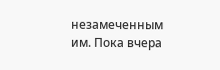незамеченным им. Пока вчера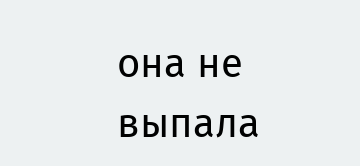она не выпала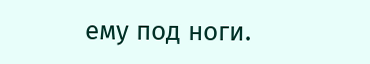ему под ноги.